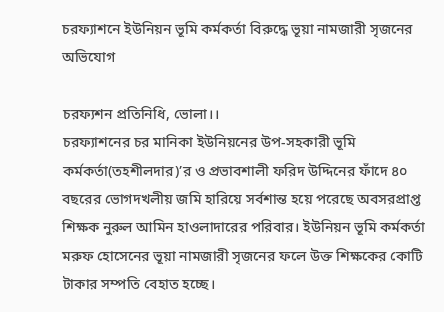চরফ্যাশনে ইউনিয়ন ভূমি কর্মকর্তা বিরুদ্ধে ভূয়া নামজারী সৃজনের অভিযোগ

চরফ্যশন প্রতিনিধি, ভোলা।।
চরফ্যাশনের চর মানিকা ইউনিয়নের উপ-সহকারী ভূমি কর্মকর্তা(তহশীলদার)’র ও প্রভাবশালী ফরিদ উদ্দিনের ফাঁদে ৪০ বছরের ভোগদখলীয় জমি হারিয়ে সর্বশান্ত হয়ে পরেছে অবসরপ্রাপ্ত শিক্ষক নুরুল আমিন হাওলাদারের পরিবার। ইউনিয়ন ভূমি কর্মকর্তা মরুফ হোসেনের ভূয়া নামজারী সৃজনের ফলে উক্ত শিক্ষকের কোটি টাকার সম্পতি বেহাত হচ্ছে।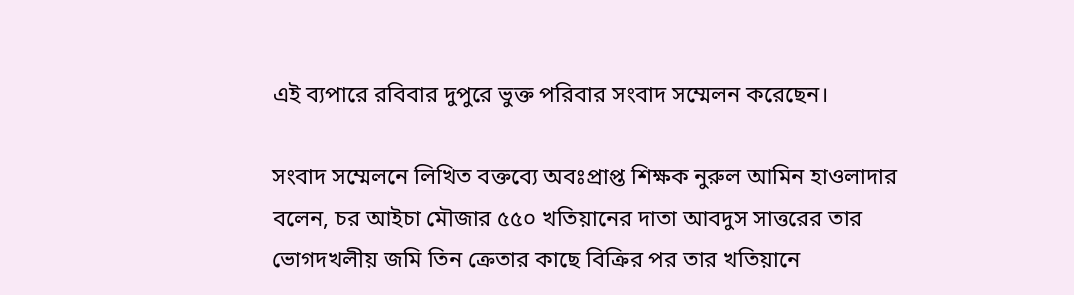এই ব্যপারে রবিবার দুপুরে ভুক্ত পরিবার সংবাদ সম্মেলন করেছেন।

সংবাদ সম্মেলনে লিখিত বক্তব্যে অবঃপ্রাপ্ত শিক্ষক নুরুল আমিন হাওলাদার বলেন, চর আইচা মৌজার ৫৫০ খতিয়ানের দাতা আবদুস সাত্তরের তার ভোগদখলীয় জমি তিন ক্রেতার কাছে বিক্রির পর তার খতিয়ানে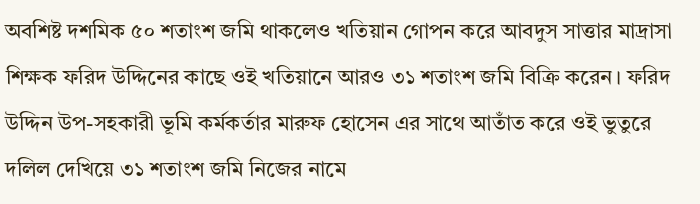অবশিষ্ট দশমিক ৫০ শতাংশ জমি থাকলেও খতিয়ান গোপন করে আবদুস সাত্তার মাদ্রাসা শিক্ষক ফরিদ উদ্দিনের কাছে ওই খতিয়ানে আরও ৩১ শতাংশ জমি বিক্রি করেন। ফরিদ উদ্দিন উপ-সহকারী ভূমি কর্মকর্তার মারুফ হোসেন এর সাথে আতাঁত করে ওই ভুতুরে দলিল দেখিয়ে ৩১ শতাংশ জমি নিজের নামে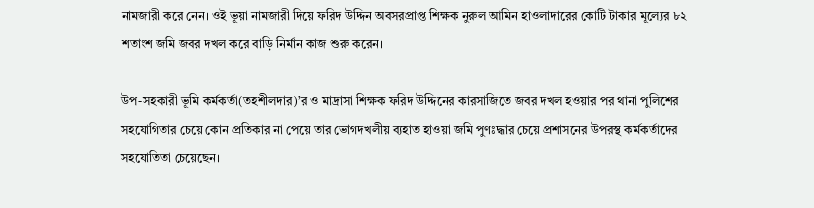নামজারী করে নেন। ওই ভূয়া নামজারী দিয়ে ফরিদ উদ্দিন অবসরপ্রাপ্ত শিক্ষক নুরুল আমিন হাওলাদারের কোটি টাকার মূল্যের ৮২ শতাংশ জমি জবর দখল করে বাড়ি নির্মান কাজ শুরু করেন।

উপ-সহকারী ভূমি কর্মকর্তা(তহশীলদার)’র ও মাদ্রাসা শিক্ষক ফরিদ উদ্দিনের কারসাজিতে জবর দখল হওয়ার পর থানা পুলিশের সহযোগিতার চেয়ে কোন প্রতিকার না পেয়ে তার ভোগদখলীয় ব্যহাত হাওয়া জমি পুণঃদ্ধার চেয়ে প্রশাসনের উপরস্থ কর্মকর্তাদের সহযোতিতা চেয়েছেন।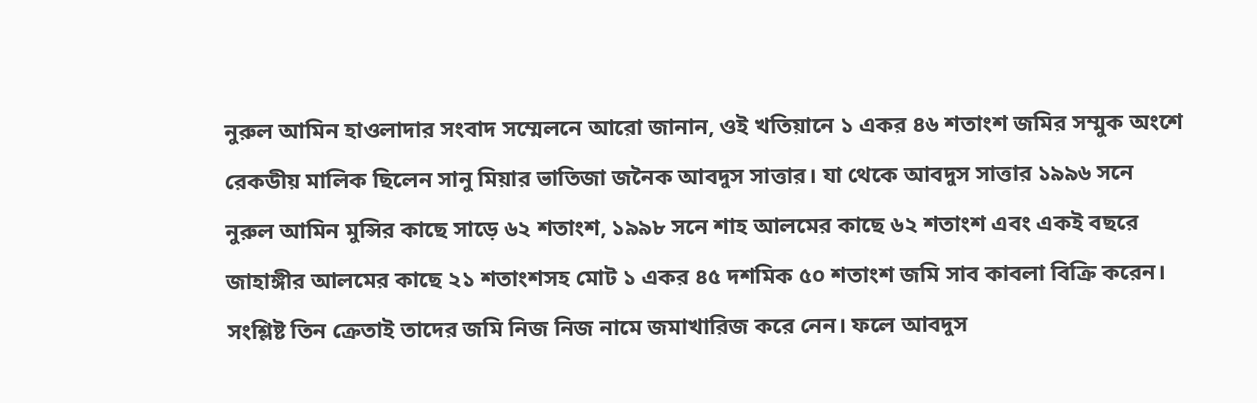নুরুল আমিন হাওলাদার সংবাদ সম্মেলনে আরো জানান, ওই খতিয়ানে ১ একর ৪৬ শতাংশ জমির সম্মুক অংশে রেকডীয় মালিক ছিলেন সানু মিয়ার ভাতিজা জনৈক আবদুস সাত্তার। যা থেকে আবদুস সাত্তার ১৯৯৬ সনে নুরুল আমিন মুন্সির কাছে সাড়ে ৬২ শতাংশ, ১৯৯৮ সনে শাহ আলমের কাছে ৬২ শতাংশ এবং একই বছরে জাহাঙ্গীর আলমের কাছে ২১ শতাংশসহ মোট ১ একর ৪৫ দশমিক ৫০ শতাংশ জমি সাব কাবলা বিক্রি করেন। সংশ্লিষ্ট তিন ক্রেতাই তাদের জমি নিজ নিজ নামে জমাখারিজ করে নেন। ফলে আবদুস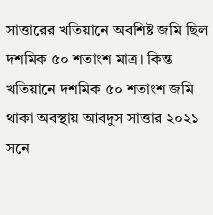সাত্তারের খতিয়ানে অবশিষ্ট জমি ছিল দশমিক ৫০ শতাংশ মাত্র। কিন্ত খতিয়ানে দশমিক ৫০ শতাংশ জমি থাকা অবস্থায় আবদুস সাত্তার ২০২১ সনে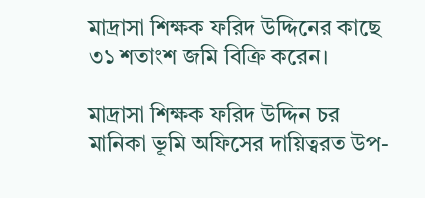মাদ্রাসা শিক্ষক ফরিদ উদ্দিনের কাছে ৩১ শতাংশ জমি বিক্রি করেন।

মাদ্রাসা শিক্ষক ফরিদ উদ্দিন চর মানিকা ভূমি অফিসের দায়িত্বরত উপ-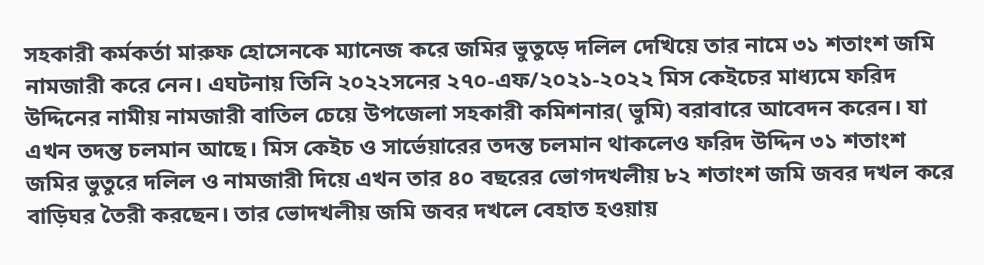সহকারী কর্মকর্তা মারুফ হোসেনকে ম্যানেজ করে জমির ভুতুড়ে দলিল দেখিয়ে তার নামে ৩১ শতাংশ জমি নামজারী করে নেন। এঘটনায় তিনি ২০২২সনের ২৭০-এফ/২০২১-২০২২ মিস কেইচের মাধ্যমে ফরিদ উদ্দিনের নামীয় নামজারী বাতিল চেয়ে উপজেলা সহকারী কমিশনার( ভুমি) বরাবারে আবেদন করেন। যা এখন তদন্ত চলমান আছে। মিস কেইচ ও সার্ভেয়ারের তদন্ত চলমান থাকলেও ফরিদ উদ্দিন ৩১ শতাংশ জমির ভুতুরে দলিল ও নামজারী দিয়ে এখন তার ৪০ বছরের ভোগদখলীয় ৮২ শতাংশ জমি জবর দখল করে বাড়িঘর তৈরী করছেন। তার ভোদখলীয় জমি জবর দখলে বেহাত হওয়ায়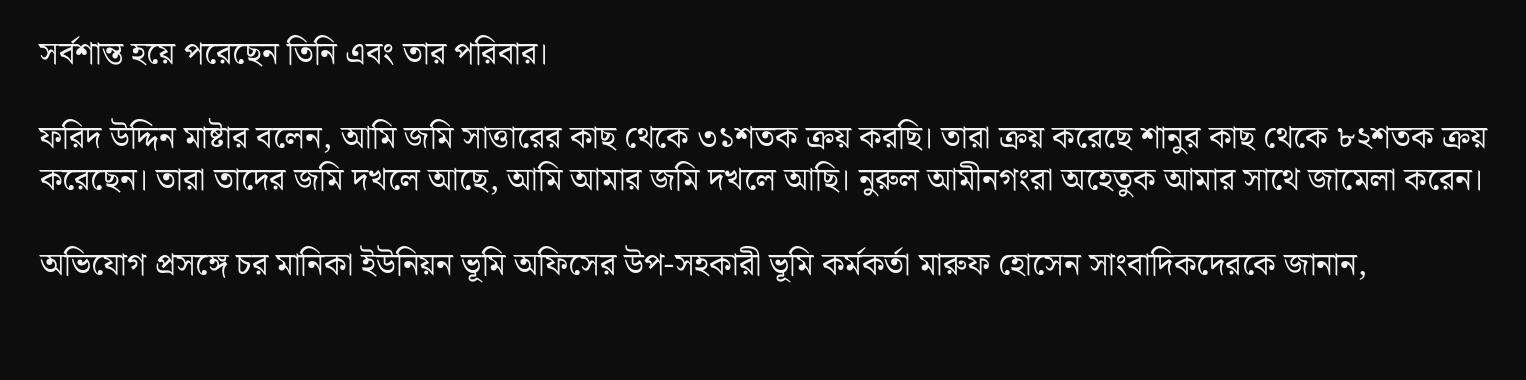সর্বশান্ত হয়ে পরেছেন তিনি এবং তার পরিবার।

ফরিদ উদ্দিন মাষ্টার বলেন, আমি জমি সাত্তারের কাছ থেকে ৩১শতক ক্রয় করছি। তারা ক্রয় করেছে শানুর কাছ থেকে ৮২শতক ক্রয় করেছেন। তারা তাদের জমি দখলে আছে, আমি আমার জমি দখলে আছি। নুরুল আমীনগংরা অহেতুক আমার সাথে জামেলা করেন।

অভিযোগ প্রসঙ্গে চর মানিকা ইউনিয়ন ভূমি অফিসের উপ-সহকারী ভূমি কর্মকর্তা মারুফ হোসেন সাংবাদিকদেরকে জানান,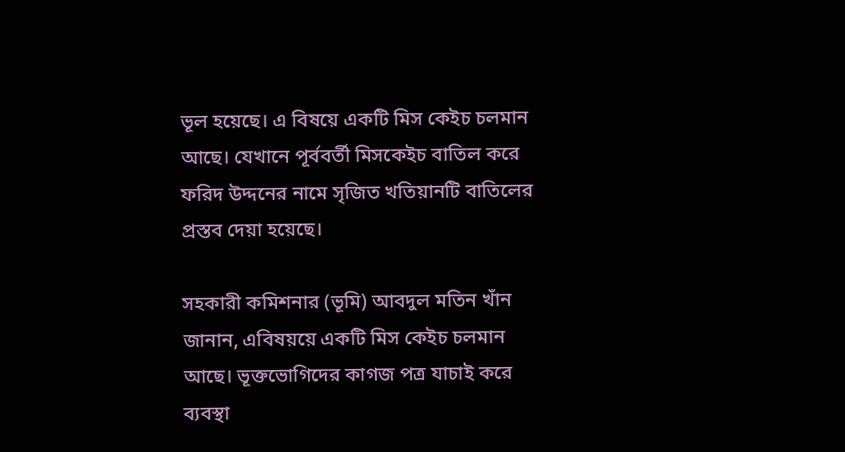ভূল হয়েছে। এ বিষয়ে একটি মিস কেইচ চলমান আছে। যেখানে পূর্ববর্তী মিসকেইচ বাতিল করে ফরিদ উদ্দনের নামে সৃজিত খতিয়ানটি বাতিলের প্রস্তব দেয়া হয়েছে।

সহকারী কমিশনার (ভূমি) আবদুল মতিন খাঁন জানান, এবিষয়য়ে একটি মিস কেইচ চলমান আছে। ভূক্তভোগিদের কাগজ পত্র যাচাই করে ব্যবস্থা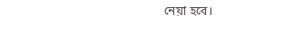নেয়া হবে।